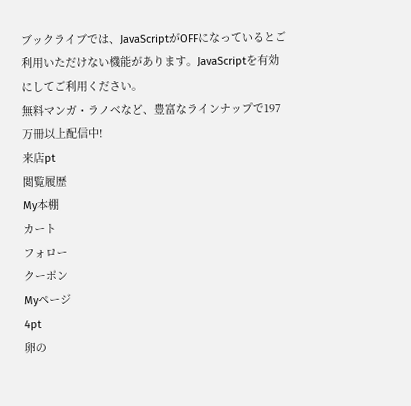ブックライブでは、JavaScriptがOFFになっているとご利用いただけない機能があります。JavaScriptを有効にしてご利用ください。
無料マンガ・ラノベなど、豊富なラインナップで197万冊以上配信中!
来店pt
閲覧履歴
My本棚
カート
フォロー
クーポン
Myページ
4pt
卵の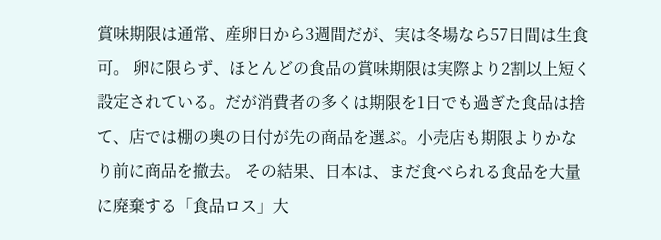賞味期限は通常、産卵日から3週間だが、実は冬場なら57日間は生食可。 卵に限らず、ほとんどの食品の賞味期限は実際より2割以上短く設定されている。だが消費者の多くは期限を1日でも過ぎた食品は捨て、店では棚の奥の日付が先の商品を選ぶ。小売店も期限よりかなり前に商品を撤去。 その結果、日本は、まだ食べられる食品を大量に廃棄する「食品ロス」大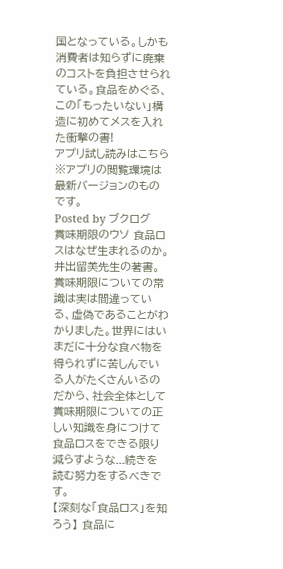国となっている。しかも消費者は知らずに廃棄のコストを負担させられている。食品をめぐる、この「もったいない」構造に初めてメスを入れた衝撃の書!
アプリ試し読みはこちら
※アプリの閲覧環境は最新バージョンのものです。
Posted by ブクログ
賞味期限のウソ 食品ロスはなぜ生まれるのか。井出留美先生の著書。賞味期限についての常識は実は間違っている、虚偽であることがわかりました。世界にはいまだに十分な食べ物を得られずに苦しんでいる人がたくさんいるのだから、社会全体として賞味期限についての正しい知識を身につけて食品ロスをできる限り減らすような...続きを読む努力をするべきです。
【深刻な「食品ロス」を知ろう】 食品に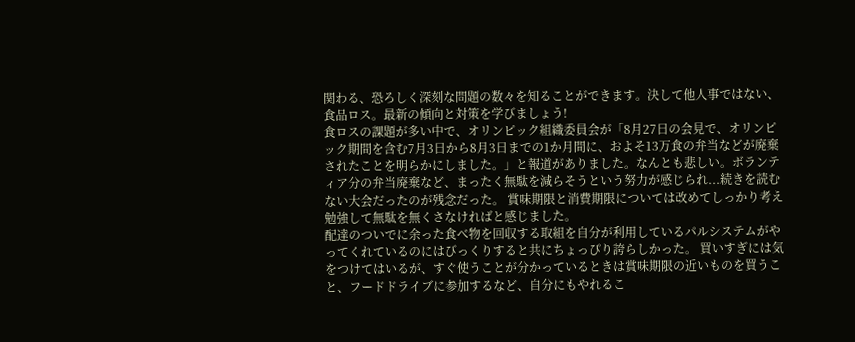関わる、恐ろしく深刻な問題の数々を知ることができます。決して他人事ではない、食品ロス。最新の傾向と対策を学びましょう!
食ロスの課題が多い中で、オリンピック組織委員会が「8月27日の会見で、オリンピック期間を含む7月3日から8月3日までの1か月間に、およそ13万食の弁当などが廃棄されたことを明らかにしました。」と報道がありました。なんとも悲しい。ボランティア分の弁当廃棄など、まったく無駄を減らそうという努力が感じられ...続きを読むない大会だったのが残念だった。 賞味期限と消費期限については改めてしっかり考え勉強して無駄を無くさなければと感じました。
配達のついでに余った食べ物を回収する取組を自分が利用しているパルシステムがやってくれているのにはびっくりすると共にちょっぴり誇らしかった。 買いすぎには気をつけてはいるが、すぐ使うことが分かっているときは賞味期限の近いものを買うこと、フードドライブに参加するなど、自分にもやれるこ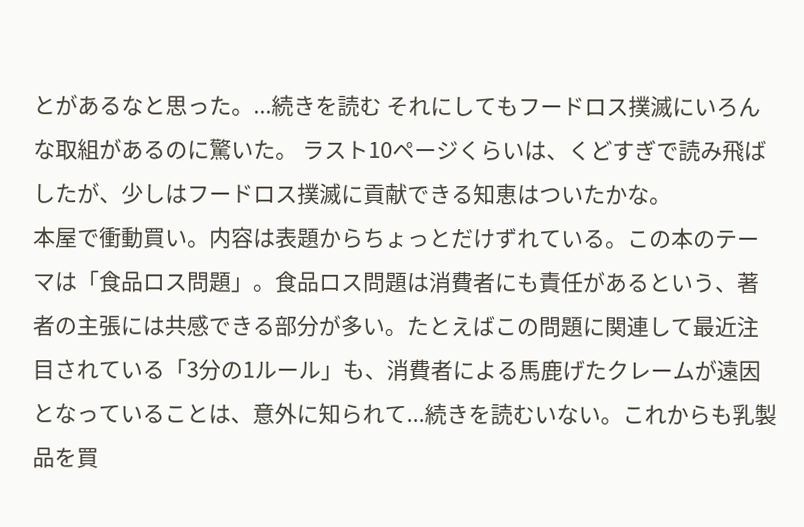とがあるなと思った。...続きを読む それにしてもフードロス撲滅にいろんな取組があるのに驚いた。 ラスト10ページくらいは、くどすぎで読み飛ばしたが、少しはフードロス撲滅に貢献できる知恵はついたかな。
本屋で衝動買い。内容は表題からちょっとだけずれている。この本のテーマは「食品ロス問題」。食品ロス問題は消費者にも責任があるという、著者の主張には共感できる部分が多い。たとえばこの問題に関連して最近注目されている「3分の1ルール」も、消費者による馬鹿げたクレームが遠因となっていることは、意外に知られて...続きを読むいない。これからも乳製品を買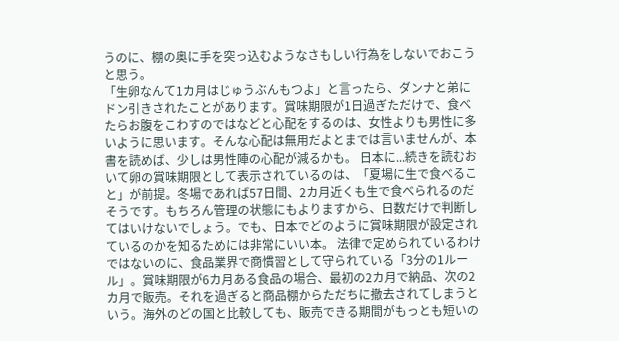うのに、棚の奥に手を突っ込むようなさもしい行為をしないでおこうと思う。
「生卵なんて1カ月はじゅうぶんもつよ」と言ったら、ダンナと弟にドン引きされたことがあります。賞味期限が1日過ぎただけで、食べたらお腹をこわすのではなどと心配をするのは、女性よりも男性に多いように思います。そんな心配は無用だよとまでは言いませんが、本書を読めば、少しは男性陣の心配が減るかも。 日本に...続きを読むおいて卵の賞味期限として表示されているのは、「夏場に生で食べること」が前提。冬場であれば57日間、2カ月近くも生で食べられるのだそうです。もちろん管理の状態にもよりますから、日数だけで判断してはいけないでしょう。でも、日本でどのように賞味期限が設定されているのかを知るためには非常にいい本。 法律で定められているわけではないのに、食品業界で商慣習として守られている「3分の1ルール」。賞味期限が6カ月ある食品の場合、最初の2カ月で納品、次の2カ月で販売。それを過ぎると商品棚からただちに撤去されてしまうという。海外のどの国と比較しても、販売できる期間がもっとも短いの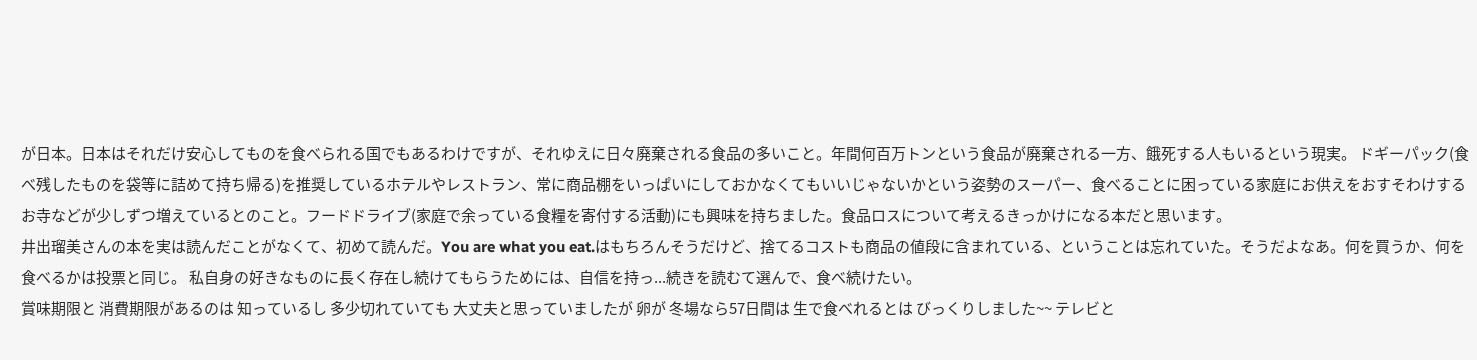が日本。日本はそれだけ安心してものを食べられる国でもあるわけですが、それゆえに日々廃棄される食品の多いこと。年間何百万トンという食品が廃棄される一方、餓死する人もいるという現実。 ドギーパック(食べ残したものを袋等に詰めて持ち帰る)を推奨しているホテルやレストラン、常に商品棚をいっぱいにしておかなくてもいいじゃないかという姿勢のスーパー、食べることに困っている家庭にお供えをおすそわけするお寺などが少しずつ増えているとのこと。フードドライブ(家庭で余っている食糧を寄付する活動)にも興味を持ちました。食品ロスについて考えるきっかけになる本だと思います。
井出瑠美さんの本を実は読んだことがなくて、初めて読んだ。You are what you eat.はもちろんそうだけど、捨てるコストも商品の値段に含まれている、ということは忘れていた。そうだよなあ。何を買うか、何を食べるかは投票と同じ。 私自身の好きなものに長く存在し続けてもらうためには、自信を持っ...続きを読むて選んで、食べ続けたい。
賞味期限と 消費期限があるのは 知っているし 多少切れていても 大丈夫と思っていましたが 卵が 冬場なら57日間は 生で食べれるとは びっくりしました~~ テレビと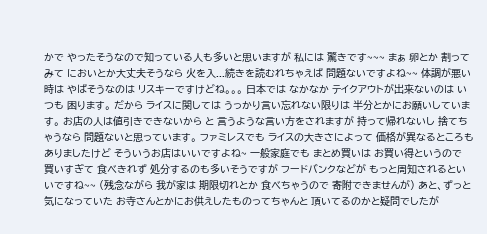かで やったそうなので知っている人も多いと思いますが 私には 驚きです~~~ まぁ 卵とか 割ってみて においとか大丈夫そうなら 火を入...続きを読むれちゃえば 問題ないですよね~~ 体調が悪い時は やばそうなのは リスキーですけどね。。。 日本では なかなか テイクアウトが出来ないのは いつも 困ります。 だから ライスに関しては うっかり言い忘れない限りは 半分とかにお願いしています。 お店の人は値引きできないから と 言うような言い方をされますが 持って帰れないし 捨てちゃうなら 問題ないと思っています。 ファミレスでも ライスの大きさによって 価格が異なるところもありましたけど そういうお店はいいですよね~ 一般家庭でも まとめ買いは お買い得というので 買いすぎて 食べきれず 処分するのも多いそうですが フードバンクなどが もっと周知されるといいですね~~ (残念ながら 我が家は 期限切れとか 食べちゃうので 寄附できませんが) あと、ずっと 気になっていた お寺さんとかにお供えしたものってちゃんと 頂いてるのかと疑問でしたが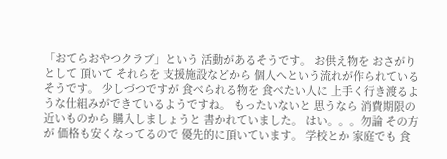「おてらおやつクラブ」という 活動があるそうです。 お供え物を おさがりとして 頂いて それらを 支援施設などから 個人へという流れが作られているそうです。 少しづつですが 食べられる物を 食べたい人に 上手く行き渡るような仕組みができているようですね。 もったいないと 思うなら 消費期限の近いものから 購入しましょうと 書かれていました。 はい。。。勿論 その方が 価格も安くなってるので 優先的に頂いています。 学校とか 家庭でも 食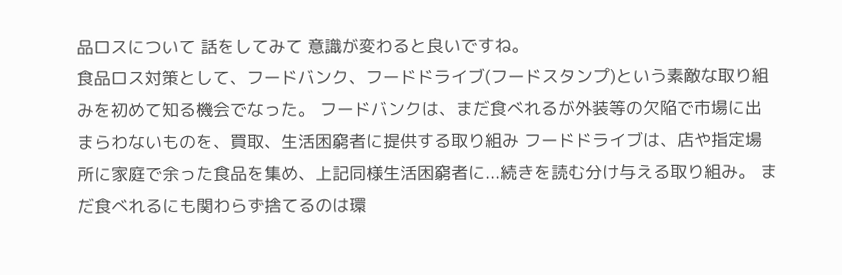品ロスについて 話をしてみて 意識が変わると良いですね。
食品ロス対策として、フードバンク、フードドライブ(フードスタンプ)という素敵な取り組みを初めて知る機会でなった。 フードバンクは、まだ食べれるが外装等の欠陥で市場に出まらわないものを、買取、生活困窮者に提供する取り組み フードドライブは、店や指定場所に家庭で余った食品を集め、上記同様生活困窮者に...続きを読む分け与える取り組み。 まだ食べれるにも関わらず捨てるのは環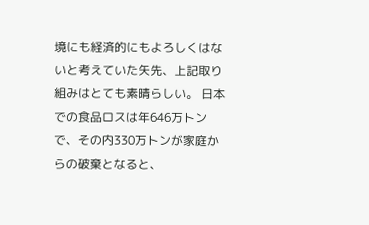境にも経済的にもよろしくはないと考えていた矢先、上記取り組みはとても素晴らしい。 日本での食品ロスは年646万トンで、その内330万トンが家庭からの破棄となると、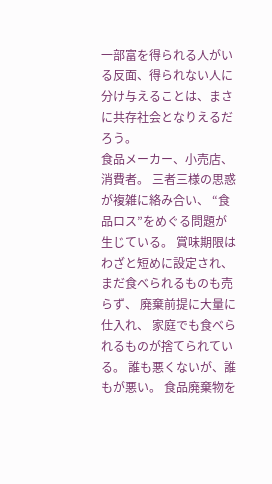一部富を得られる人がいる反面、得られない人に分け与えることは、まさに共存社会となりえるだろう。
食品メーカー、小売店、消費者。 三者三様の思惑が複雑に絡み合い、 “食品ロス”をめぐる問題が生じている。 賞味期限はわざと短めに設定され、 まだ食べられるものも売らず、 廃棄前提に大量に仕入れ、 家庭でも食べられるものが捨てられている。 誰も悪くないが、誰もが悪い。 食品廃棄物を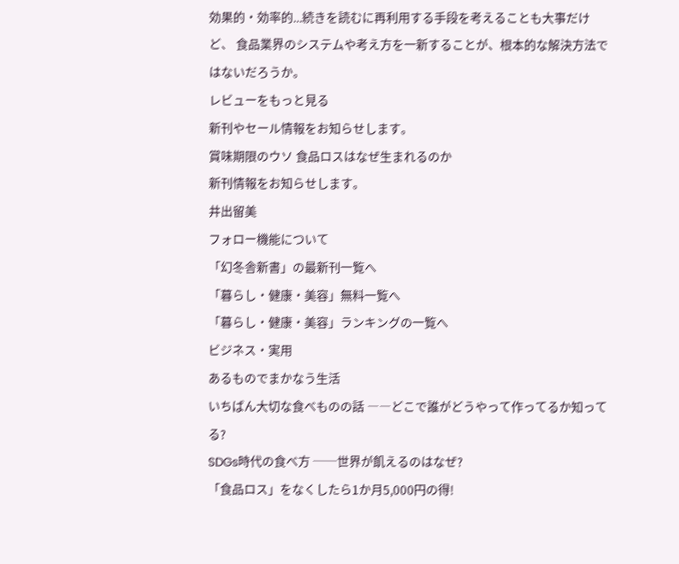効果的・効率的...続きを読むに再利用する手段を考えることも大事だけど、 食品業界のシステムや考え方を一新することが、根本的な解決方法ではないだろうか。
レビューをもっと見る
新刊やセール情報をお知らせします。
賞味期限のウソ 食品ロスはなぜ生まれるのか
新刊情報をお知らせします。
井出留美
フォロー機能について
「幻冬舎新書」の最新刊一覧へ
「暮らし・健康・美容」無料一覧へ
「暮らし・健康・美容」ランキングの一覧へ
ビジネス・実用
あるものでまかなう生活
いちばん大切な食べものの話 ――どこで誰がどうやって作ってるか知ってる?
SDGs時代の食べ方 ──世界が飢えるのはなぜ?
「食品ロス」をなくしたら1か月5,000円の得!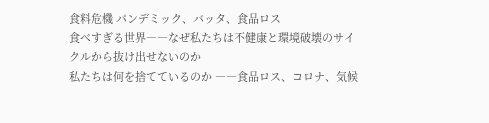食料危機 パンデミック、バッタ、食品ロス
食べすぎる世界――なぜ私たちは不健康と環境破壊のサイクルから抜け出せないのか
私たちは何を捨てているのか ――食品ロス、コロナ、気候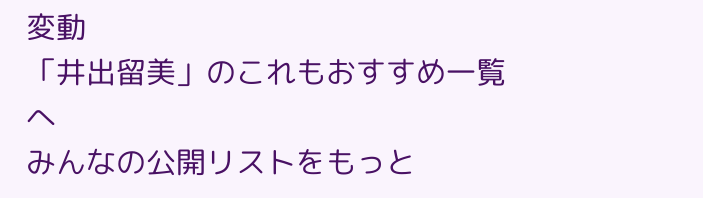変動
「井出留美」のこれもおすすめ一覧へ
みんなの公開リストをもっと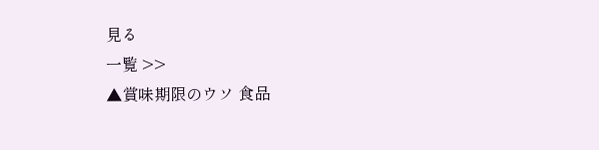見る
一覧 >>
▲賞味期限のウソ 食品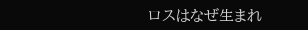ロスはなぜ生まれ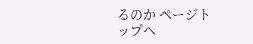るのか ページトップヘ